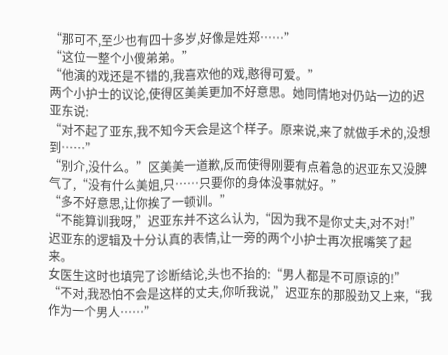“那可不,至少也有四十多岁,好像是姓郑……”
“这位一整个小傻弟弟。”
“他演的戏还是不错的,我喜欢他的戏,憨得可爱。”
两个小护士的议论,使得区美美更加不好意思。她同情地对仍站一边的迟亚东说:
“对不起了亚东,我不知今天会是这个样子。原来说,来了就做手术的,没想到……”
“别介,没什么。”区美美一道歉,反而使得刚要有点着急的迟亚东又没脾气了,“没有什么美姐,只……只要你的身体没事就好。”
“多不好意思,让你挨了一顿训。”
“不能算训我呀,”迟亚东并不这么认为,“因为我不是你丈夫,对不对!”
迟亚东的逻辑及十分认真的表情,让一旁的两个小护士再次抿嘴笑了起来。
女医生这时也填完了诊断结论,头也不抬的:“男人都是不可原谅的!”
“不对,我恐怕不会是这样的丈夫,你听我说,”迟亚东的那股劲又上来,“我作为一个男人……”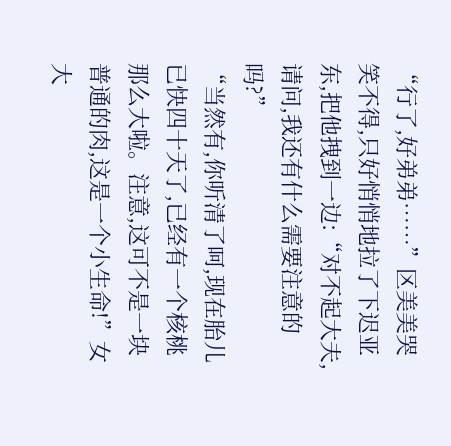“行了,好弟弟……”区美美哭笑不得,只好悄悄地拉了下迟亚东,把他拽到一边:“对不起大夫,请问,我还有什么需要注意的吗?”
“当然有,你听清了呵,现在胎儿已快四十天了,已经有一个核桃那么大啦。注意,这可不是一块普通的肉,这是一个小生命!”女大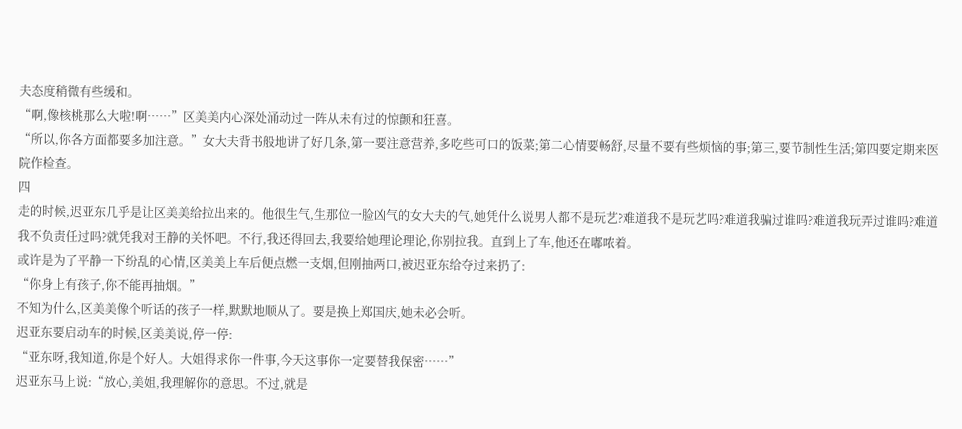夫态度稍微有些缓和。
“啊,像核桃那么大啦!啊……”区美美内心深处涌动过一阵从未有过的惊颤和狂喜。
“所以,你各方面都要多加注意。”女大夫背书般地讲了好几条,第一要注意营养,多吃些可口的饭菜;第二心情要畅舒,尽量不要有些烦恼的事;第三,要节制性生活;第四要定期来医院作检查。
四
走的时候,迟亚东几乎是让区美美给拉出来的。他很生气,生那位一脸凶气的女大夫的气,她凭什么说男人都不是玩艺?难道我不是玩艺吗?难道我骗过谁吗?难道我玩弄过谁吗?难道我不负责任过吗?就凭我对王静的关怀吧。不行,我还得回去,我要给她理论理论,你别拉我。直到上了车,他还在嘟哝着。
或许是为了平静一下纷乱的心情,区美美上车后便点燃一支烟,但刚抽两口,被迟亚东给夺过来扔了:
“你身上有孩子,你不能再抽烟。”
不知为什么,区美美像个听话的孩子一样,默默地顺从了。要是换上郑国庆,她未必会听。
迟亚东要启动车的时候,区美美说,停一停:
“亚东呀,我知道,你是个好人。大姐得求你一件事,今天这事你一定要替我保密……”
迟亚东马上说:“放心,美姐,我理解你的意思。不过,就是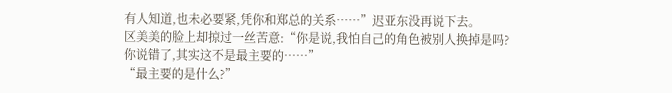有人知道,也未必要紧,凭你和郑总的关系……”迟亚东没再说下去。
区美美的脸上却掠过一丝苦意:“你是说,我怕自己的角色被别人换掉是吗?你说错了,其实这不是最主要的……”
“最主要的是什么?”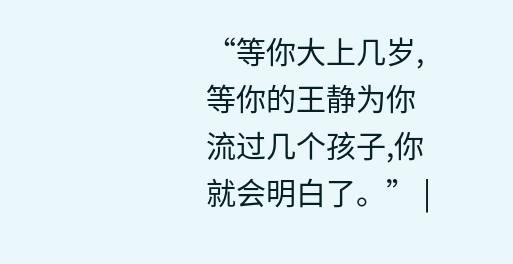“等你大上几岁,等你的王静为你流过几个孩子,你就会明白了。” |